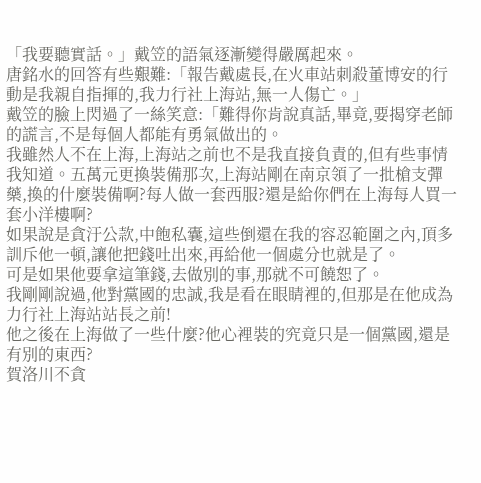「我要聽實話。」戴笠的語氣逐漸變得嚴厲起來。
唐銘水的回答有些艱難:「報告戴處長,在火車站刺殺董博安的行動是我親自指揮的,我力行社上海站,無一人傷亡。」
戴笠的臉上閃過了一絲笑意:「難得你肯說真話,畢竟,要揭穿老師的謊言,不是每個人都能有勇氣做出的。
我雖然人不在上海,上海站之前也不是我直接負責的,但有些事情我知道。五萬元更換裝備那次,上海站剛在南京領了一批槍支彈藥,換的什麼裝備啊?每人做一套西服?還是給你們在上海每人買一套小洋樓啊?
如果說是貪汙公款,中飽私囊,這些倒還在我的容忍範圍之內,頂多訓斥他一頓,讓他把錢吐出來,再給他一個處分也就是了。
可是如果他要拿這筆錢,去做別的事,那就不可饒恕了。
我剛剛說過,他對黨國的忠誠,我是看在眼睛裡的,但那是在他成為力行社上海站站長之前!
他之後在上海做了一些什麼?他心裡裝的究竟只是一個黨國,還是有別的東西?
賀洛川不貪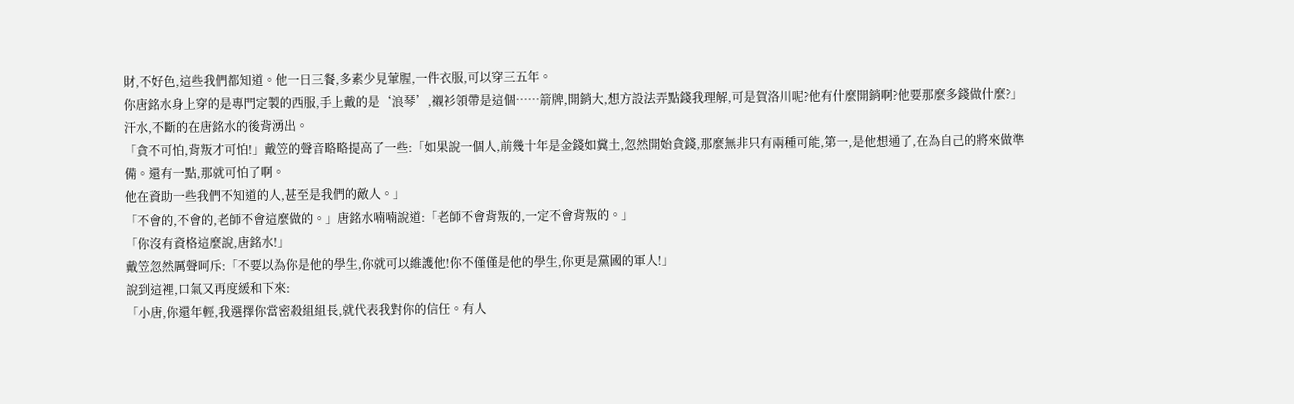財,不好色,這些我們都知道。他一日三餐,多素少見葷腥,一件衣服,可以穿三五年。
你唐銘水身上穿的是專門定製的西服,手上戴的是‘浪琴’,襯衫領帶是這個……箭牌,開銷大,想方設法弄點錢我理解,可是賀洛川呢?他有什麼開銷啊?他要那麼多錢做什麼?」
汗水,不斷的在唐銘水的後背湧出。
「貪不可怕,背叛才可怕!」戴笠的聲音略略提高了一些:「如果說一個人,前幾十年是金錢如糞土,忽然開始貪錢,那麼無非只有兩種可能,第一,是他想通了,在為自己的將來做準備。還有一點,那就可怕了啊。
他在資助一些我們不知道的人,甚至是我們的敵人。」
「不會的,不會的,老師不會這麼做的。」唐銘水喃喃說道:「老師不會背叛的,一定不會背叛的。」
「你沒有資格這麼說,唐銘水!」
戴笠忽然厲聲呵斥:「不要以為你是他的學生,你就可以維護他!你不僅僅是他的學生,你更是黨國的軍人!」
說到這裡,口氣又再度緩和下來:
「小唐,你還年輕,我選擇你當密殺組組長,就代表我對你的信任。有人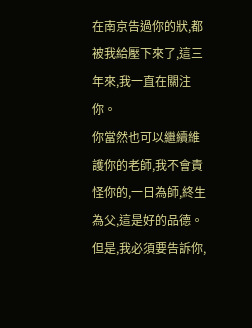在南京告過你的狀,都被我給壓下來了,這三年來,我一直在關注你。
你當然也可以繼續維護你的老師,我不會責怪你的,一日為師,終生為父,這是好的品德。
但是,我必須要告訴你,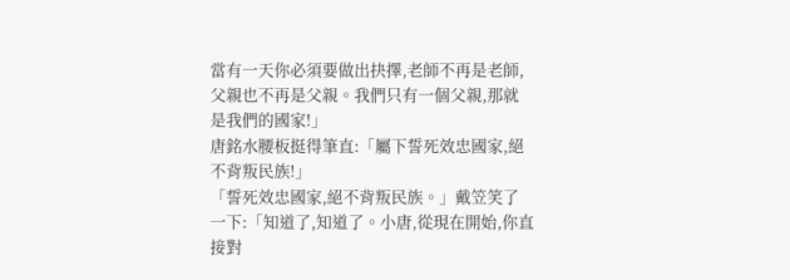當有一天你必須要做出抉擇,老師不再是老師,父親也不再是父親。我們只有一個父親,那就是我們的國家!」
唐銘水腰板挺得筆直:「屬下誓死效忠國家,絕不背叛民族!」
「誓死效忠國家,絕不背叛民族。」戴笠笑了一下:「知道了,知道了。小唐,從現在開始,你直接對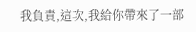我負責,這次,我給你帶來了一部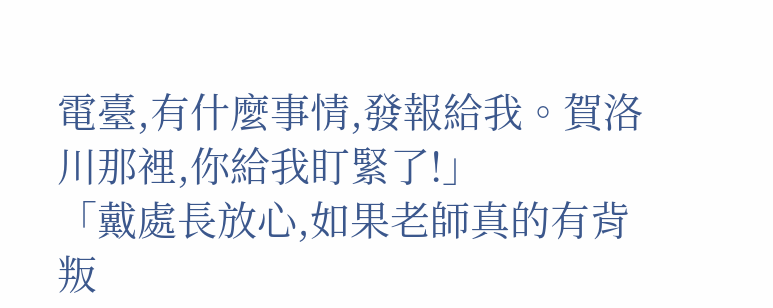電臺,有什麼事情,發報給我。賀洛川那裡,你給我盯緊了!」
「戴處長放心,如果老師真的有背叛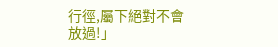行徑,屬下絕對不會放過!」